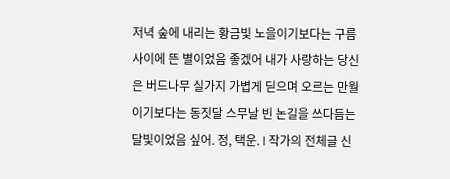저녁 숲에 내리는 황금빛 노을이기보다는 구름사이에 뜬 별이었음 좋겠어 내가 사랑하는 당신은 버드나무 실가지 가볍게 딛으며 오르는 만월이기보다는 동짓달 스무날 빈 논길을 쓰다듬는 달빛이었음 싶어. 정, 택운. l 작가의 전체글 신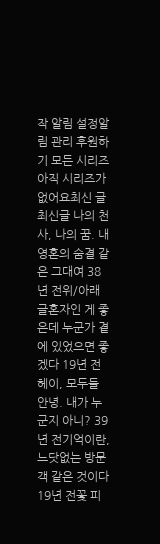작 알림 설정알림 관리 후원하기 모든 시리즈아직 시리즈가 없어요최신 글최신글 나의 천사, 나의 꿈. 내 영혼의 숨결 같은 그대여 38년 전위/아래글혼자인 게 좋은데 누군가 곁에 있었으면 좋겠다 19년 전헤이, 모두들 안녕. 내가 누군지 아니? 39년 전기억이란, 느닷없는 방문객 같은 것이다 19년 전꽃 피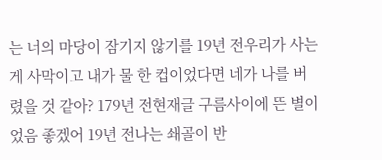는 너의 마당이 잠기지 않기를 19년 전우리가 사는 게 사막이고 내가 물 한 컵이었다면 네가 나를 버렸을 것 같아? 179년 전현재글 구름사이에 뜬 별이었음 좋겠어 19년 전나는 쇄골이 반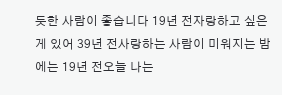듯한 사람이 좋습니다 19년 전자랑하고 싶은 게 있어 39년 전사랑하는 사람이 미워지는 밤에는 19년 전오늘 나는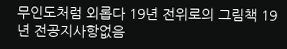무인도처럼 외롭다 19년 전위로의 그림책 19년 전공지사항없음